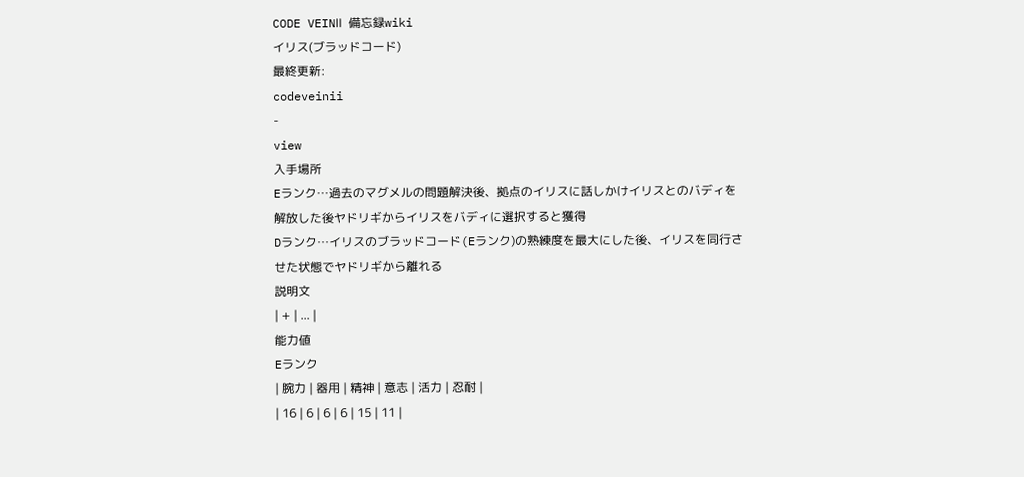CODE VEINⅡ 備忘録wiki
イリス(ブラッドコード)
最終更新:
codeveinii
-
view
入手場所
Eランク…過去のマグメルの問題解決後、拠点のイリスに話しかけイリスとのバディを解放した後ヤドリギからイリスをバディに選択すると獲得
Dランク…イリスのブラッドコード(Eランク)の熟練度を最大にした後、イリスを同行させた状態でヤドリギから離れる
説明文
| + | ... |
能力値
Eランク
| 腕力 | 器用 | 精神 | 意志 | 活力 | 忍耐 |
| 16 | 6 | 6 | 6 | 15 | 11 |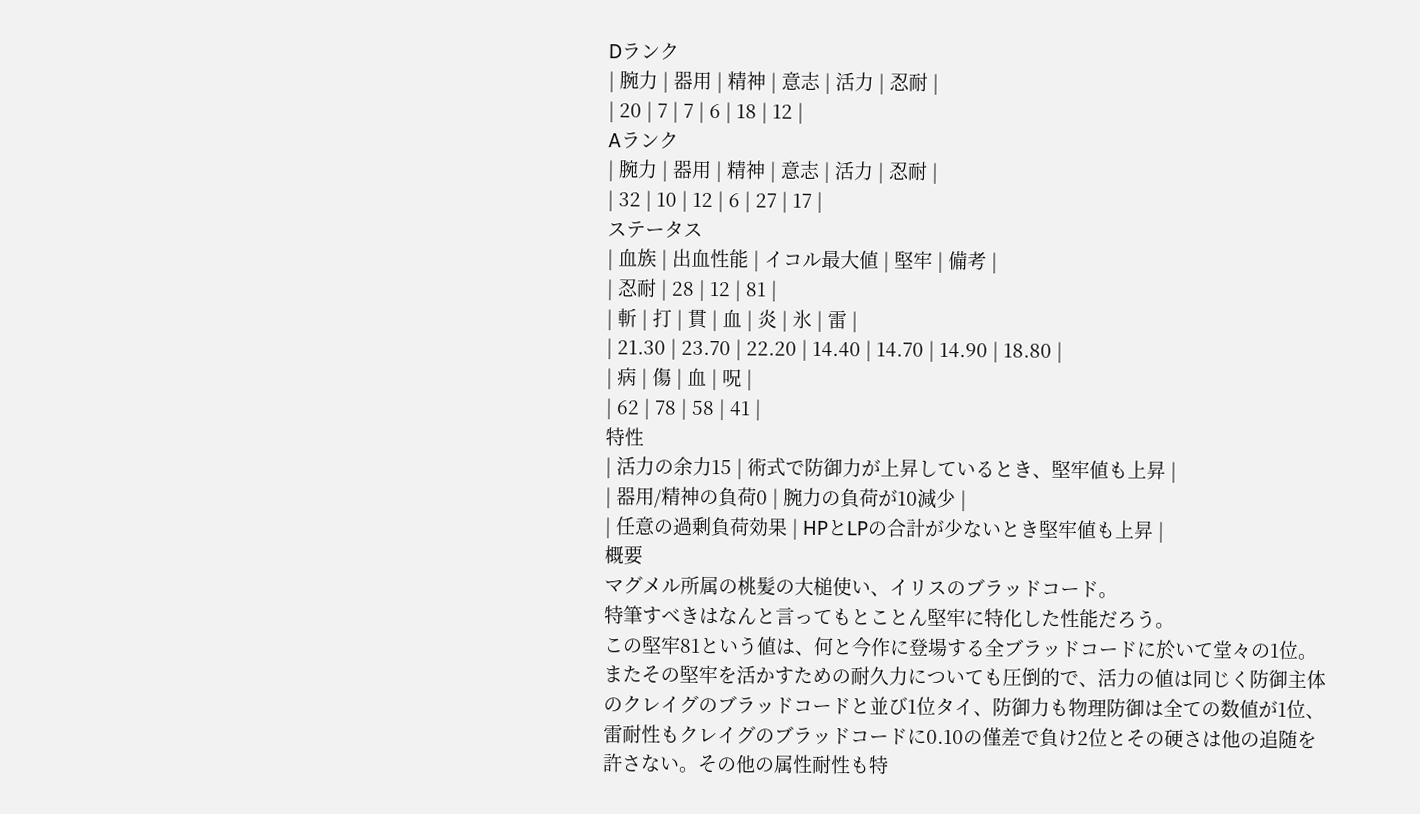Dランク
| 腕力 | 器用 | 精神 | 意志 | 活力 | 忍耐 |
| 20 | 7 | 7 | 6 | 18 | 12 |
Aランク
| 腕力 | 器用 | 精神 | 意志 | 活力 | 忍耐 |
| 32 | 10 | 12 | 6 | 27 | 17 |
ステータス
| 血族 | 出血性能 | イコル最大値 | 堅牢 | 備考 |
| 忍耐 | 28 | 12 | 81 |
| 斬 | 打 | 貫 | 血 | 炎 | 氷 | 雷 |
| 21.30 | 23.70 | 22.20 | 14.40 | 14.70 | 14.90 | 18.80 |
| 病 | 傷 | 血 | 呪 |
| 62 | 78 | 58 | 41 |
特性
| 活力の余力15 | 術式で防御力が上昇しているとき、堅牢値も上昇 |
| 器用/精神の負荷0 | 腕力の負荷が10減少 |
| 任意の過剰負荷効果 | HPとLPの合計が少ないとき堅牢値も上昇 |
概要
マグメル所属の桃髪の大槌使い、イリスのブラッドコード。
特筆すべきはなんと言ってもとことん堅牢に特化した性能だろう。
この堅牢81という値は、何と今作に登場する全ブラッドコードに於いて堂々の1位。
またその堅牢を活かすための耐久力についても圧倒的で、活力の値は同じく防御主体のクレイグのブラッドコードと並び1位タイ、防御力も物理防御は全ての数値が1位、雷耐性もクレイグのブラッドコードに0.10の僅差で負け2位とその硬さは他の追随を許さない。その他の属性耐性も特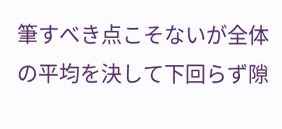筆すべき点こそないが全体の平均を決して下回らず隙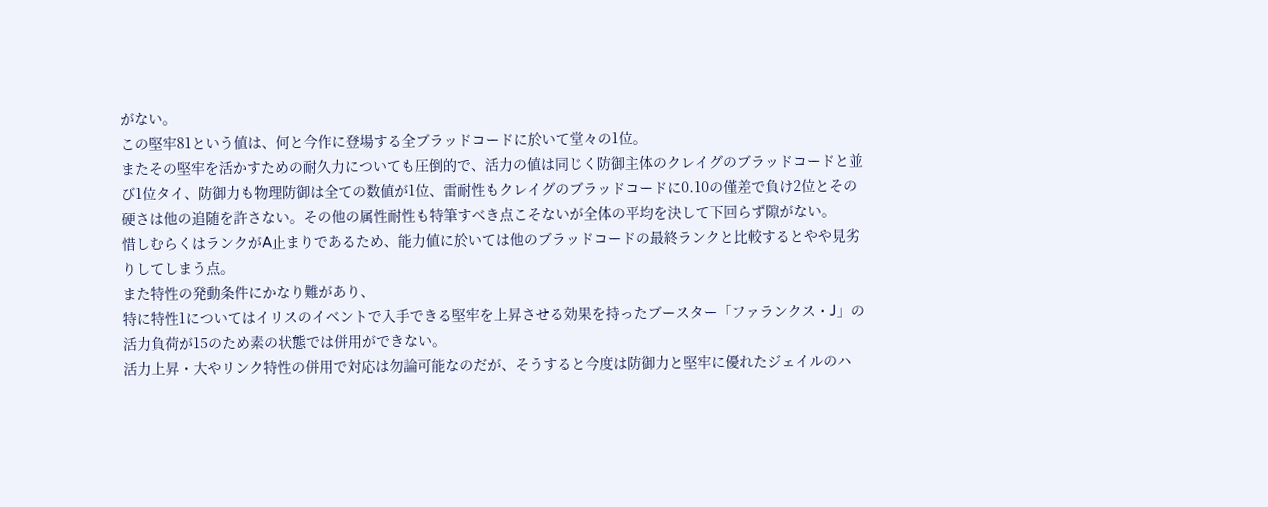がない。
この堅牢81という値は、何と今作に登場する全ブラッドコードに於いて堂々の1位。
またその堅牢を活かすための耐久力についても圧倒的で、活力の値は同じく防御主体のクレイグのブラッドコードと並び1位タイ、防御力も物理防御は全ての数値が1位、雷耐性もクレイグのブラッドコードに0.10の僅差で負け2位とその硬さは他の追随を許さない。その他の属性耐性も特筆すべき点こそないが全体の平均を決して下回らず隙がない。
惜しむらくはランクがA止まりであるため、能力値に於いては他のブラッドコードの最終ランクと比較するとやや見劣りしてしまう点。
また特性の発動条件にかなり難があり、
特に特性1についてはイリスのイベントで入手できる堅牢を上昇させる効果を持ったブースター「ファランクス・J」の活力負荷が15のため素の状態では併用ができない。
活力上昇・大やリンク特性の併用で対応は勿論可能なのだが、そうすると今度は防御力と堅牢に優れたジェイルのハ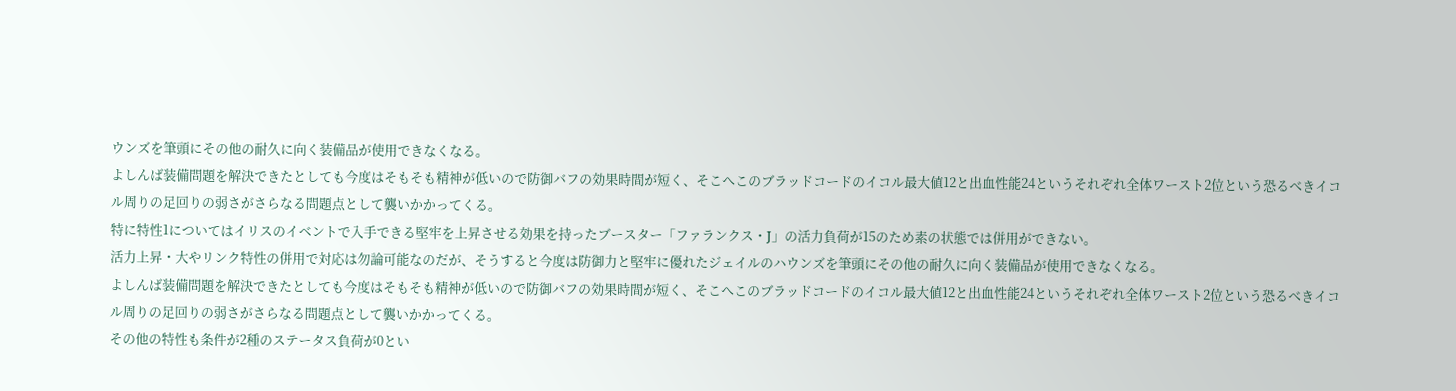ウンズを筆頭にその他の耐久に向く装備品が使用できなくなる。
よしんば装備問題を解決できたとしても今度はそもそも精神が低いので防御バフの効果時間が短く、そこへこのブラッドコードのイコル最大値12と出血性能24というそれぞれ全体ワースト2位という恐るべきイコル周りの足回りの弱さがさらなる問題点として襲いかかってくる。
特に特性1についてはイリスのイベントで入手できる堅牢を上昇させる効果を持ったブースター「ファランクス・J」の活力負荷が15のため素の状態では併用ができない。
活力上昇・大やリンク特性の併用で対応は勿論可能なのだが、そうすると今度は防御力と堅牢に優れたジェイルのハウンズを筆頭にその他の耐久に向く装備品が使用できなくなる。
よしんば装備問題を解決できたとしても今度はそもそも精神が低いので防御バフの効果時間が短く、そこへこのブラッドコードのイコル最大値12と出血性能24というそれぞれ全体ワースト2位という恐るべきイコル周りの足回りの弱さがさらなる問題点として襲いかかってくる。
その他の特性も条件が2種のステータス負荷が0とい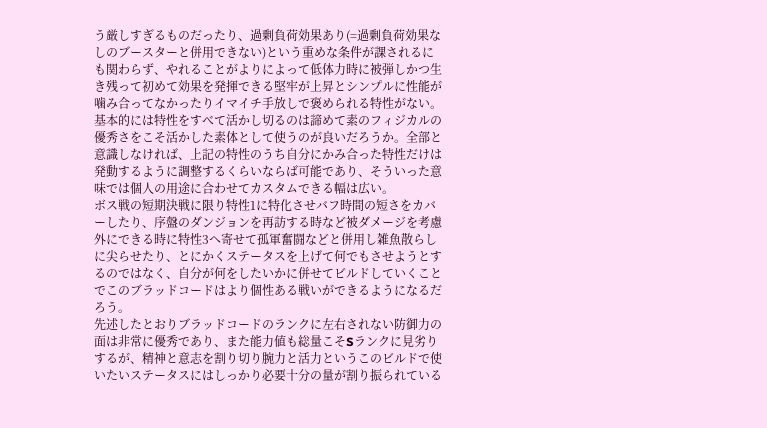う厳しすぎるものだったり、過剰負荷効果あり(=過剰負荷効果なしのブースターと併用できない)という重めな条件が課されるにも関わらず、やれることがよりによって低体力時に被弾しかつ生き残って初めて効果を発揮できる堅牢が上昇とシンプルに性能が噛み合ってなかったりイマイチ手放しで褒められる特性がない。
基本的には特性をすべて活かし切るのは諦めて素のフィジカルの優秀さをこそ活かした素体として使うのが良いだろうか。全部と意識しなければ、上記の特性のうち自分にかみ合った特性だけは発動するように調整するくらいならば可能であり、そういった意味では個人の用途に合わせてカスタムできる幅は広い。
ボス戦の短期決戦に限り特性1に特化させバフ時間の短さをカバーしたり、序盤のダンジョンを再訪する時など被ダメージを考慮外にできる時に特性3へ寄せて孤軍奮闘などと併用し雑魚散らしに尖らせたり、とにかくステータスを上げて何でもさせようとするのではなく、自分が何をしたいかに併せてビルドしていくことでこのブラッドコードはより個性ある戦いができるようになるだろう。
先述したとおりブラッドコードのランクに左右されない防御力の面は非常に優秀であり、また能力値も総量こそSランクに見劣りするが、精神と意志を割り切り腕力と活力というこのビルドで使いたいステータスにはしっかり必要十分の量が割り振られている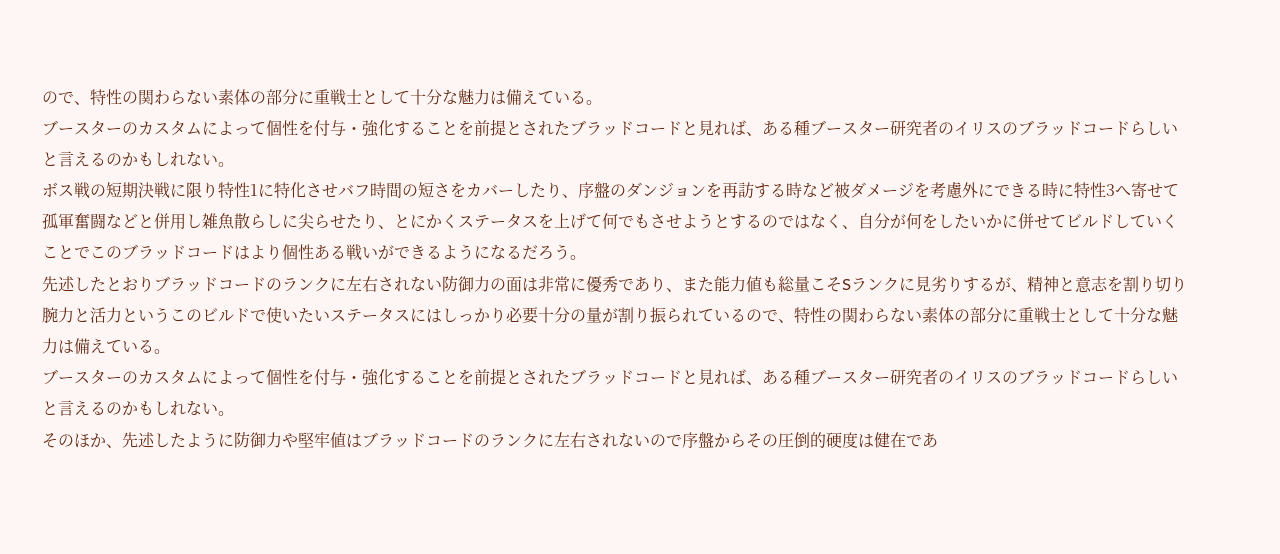ので、特性の関わらない素体の部分に重戦士として十分な魅力は備えている。
ブースターのカスタムによって個性を付与・強化することを前提とされたブラッドコードと見れば、ある種ブースター研究者のイリスのブラッドコードらしいと言えるのかもしれない。
ボス戦の短期決戦に限り特性1に特化させバフ時間の短さをカバーしたり、序盤のダンジョンを再訪する時など被ダメージを考慮外にできる時に特性3へ寄せて孤軍奮闘などと併用し雑魚散らしに尖らせたり、とにかくステータスを上げて何でもさせようとするのではなく、自分が何をしたいかに併せてビルドしていくことでこのブラッドコードはより個性ある戦いができるようになるだろう。
先述したとおりブラッドコードのランクに左右されない防御力の面は非常に優秀であり、また能力値も総量こそSランクに見劣りするが、精神と意志を割り切り腕力と活力というこのビルドで使いたいステータスにはしっかり必要十分の量が割り振られているので、特性の関わらない素体の部分に重戦士として十分な魅力は備えている。
ブースターのカスタムによって個性を付与・強化することを前提とされたブラッドコードと見れば、ある種ブースター研究者のイリスのブラッドコードらしいと言えるのかもしれない。
そのほか、先述したように防御力や堅牢値はブラッドコードのランクに左右されないので序盤からその圧倒的硬度は健在であ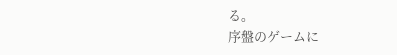る。
序盤のゲームに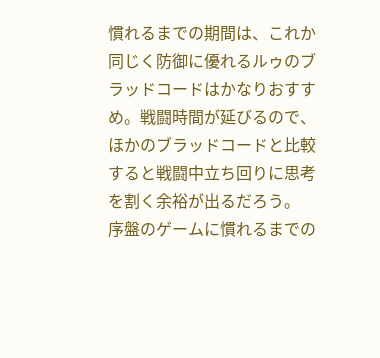慣れるまでの期間は、これか同じく防御に優れるルゥのブラッドコードはかなりおすすめ。戦闘時間が延びるので、ほかのブラッドコードと比較すると戦闘中立ち回りに思考を割く余裕が出るだろう。
序盤のゲームに慣れるまでの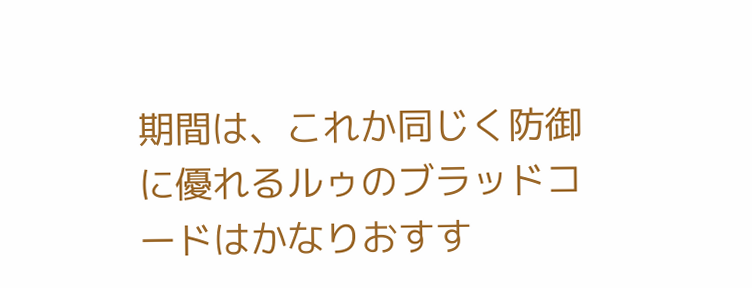期間は、これか同じく防御に優れるルゥのブラッドコードはかなりおすす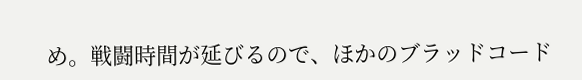め。戦闘時間が延びるので、ほかのブラッドコード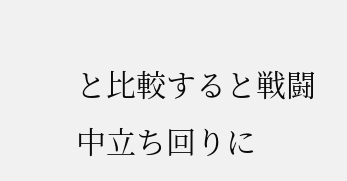と比較すると戦闘中立ち回りに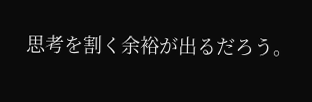思考を割く余裕が出るだろう。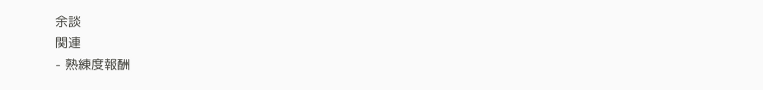余談
関連
- 熟練度報酬